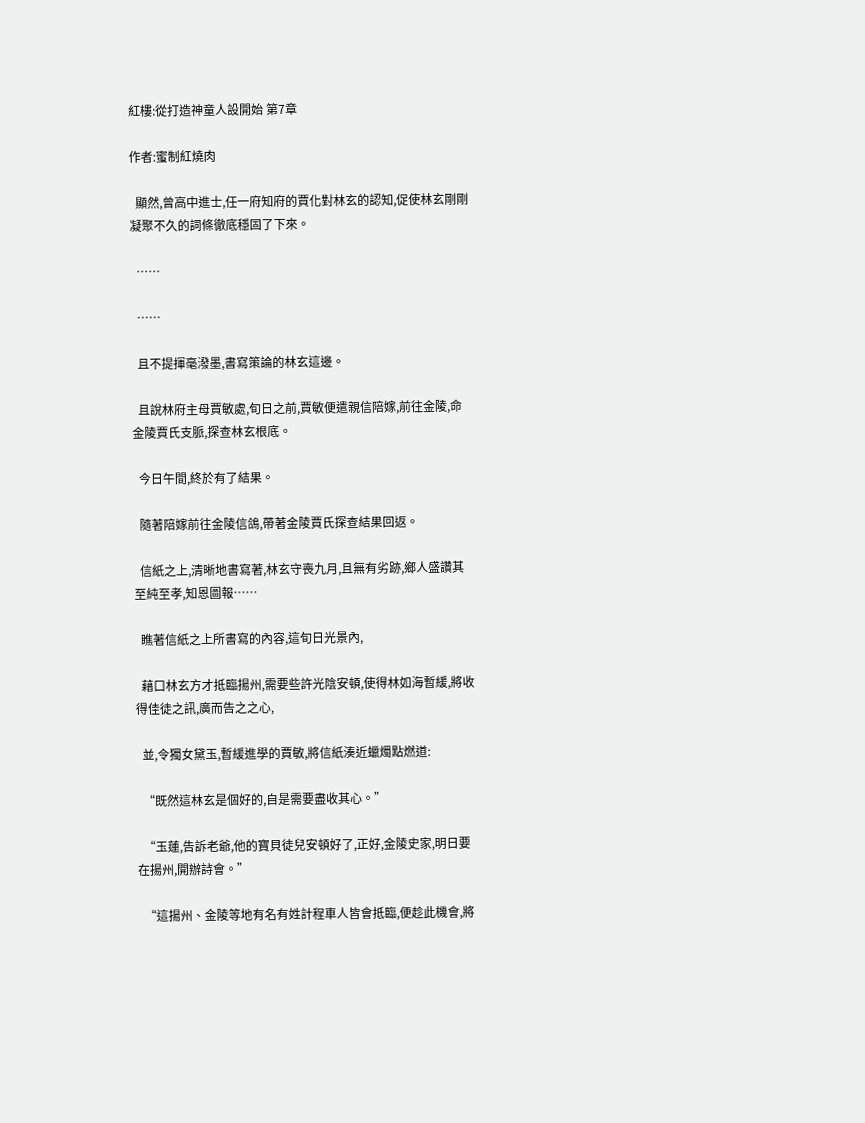紅樓:從打造神童人設開始 第7章

作者:蜜制紅燒肉

  顯然,曾高中進士,任一府知府的賈化對林玄的認知,促使林玄剛剛凝聚不久的詞條徹底穩固了下來。

  ……

  ……

  且不提揮毫潑墨,書寫策論的林玄這邊。

  且說林府主母賈敏處,旬日之前,賈敏便遣親信陪嫁,前往金陵,命金陵賈氏支脈,探查林玄根底。

  今日午間,終於有了結果。

  隨著陪嫁前往金陵信鴿,帶著金陵賈氏探查結果回返。

  信紙之上,清晰地書寫著,林玄守喪九月,且無有劣跡,鄉人盛讚其至純至孝,知恩圖報……

  瞧著信紙之上所書寫的內容,這旬日光景內,

  藉口林玄方才抵臨揚州,需要些許光陰安頓,使得林如海暫緩,將收得佳徒之訊,廣而告之之心,

  並,令獨女黛玉,暫緩進學的賈敏,將信紙湊近蠟燭點燃道:

  “既然這林玄是個好的,自是需要盡收其心。”

  “玉蓮,告訴老爺,他的寶貝徒兒安頓好了,正好,金陵史家,明日要在揚州,開辦詩會。”

  “這揚州、金陵等地有名有姓計程車人皆會抵臨,便趁此機會,將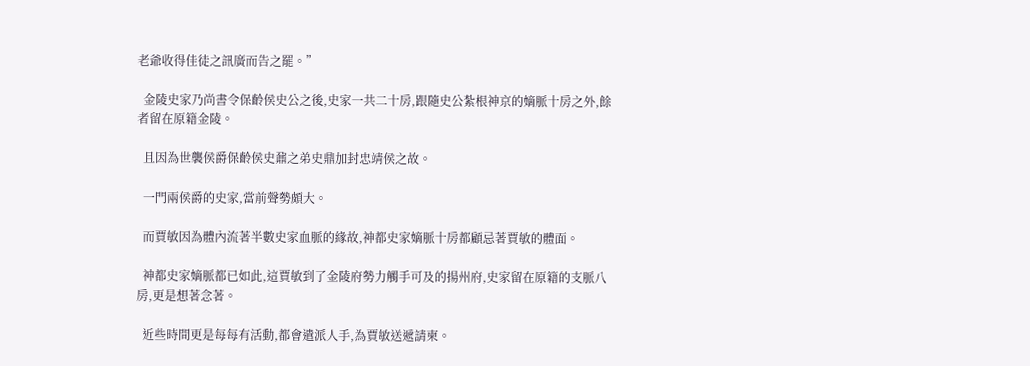老爺收得佳徒之訊廣而告之罷。”

  金陵史家乃尚書令保齡侯史公之後,史家一共二十房,跟隨史公紮根神京的嫡脈十房之外,餘者留在原籍金陵。

  且因為世襲侯爵保齡侯史鼐之弟史鼎加封忠靖侯之故。

  一門兩侯爵的史家,當前聲勢頗大。

  而賈敏因為體內流著半數史家血脈的緣故,神都史家嫡脈十房都顧忌著賈敏的體面。

  神都史家嫡脈都已如此,這賈敏到了金陵府勢力觸手可及的揚州府,史家留在原籍的支脈八房,更是想著念著。

  近些時間更是每每有活動,都會遣派人手,為賈敏送遞請柬。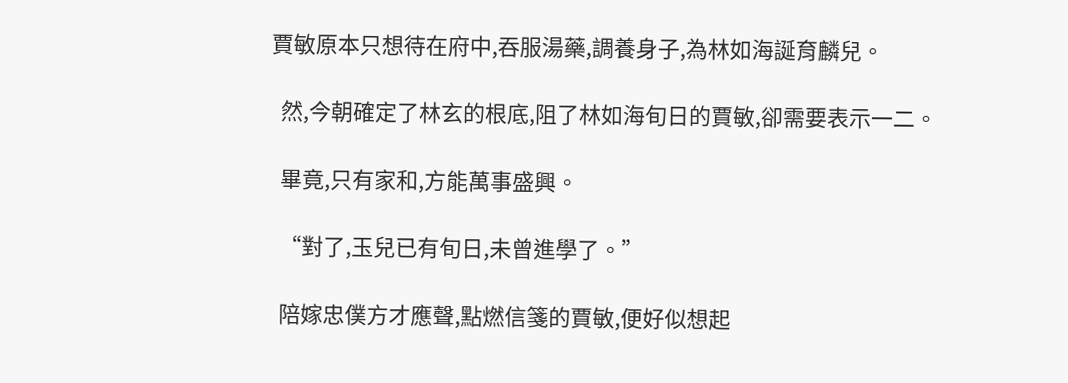賈敏原本只想待在府中,吞服湯藥,調養身子,為林如海誕育麟兒。

  然,今朝確定了林玄的根底,阻了林如海旬日的賈敏,卻需要表示一二。

  畢竟,只有家和,方能萬事盛興。

  “對了,玉兒已有旬日,未曾進學了。”

  陪嫁忠僕方才應聲,點燃信箋的賈敏,便好似想起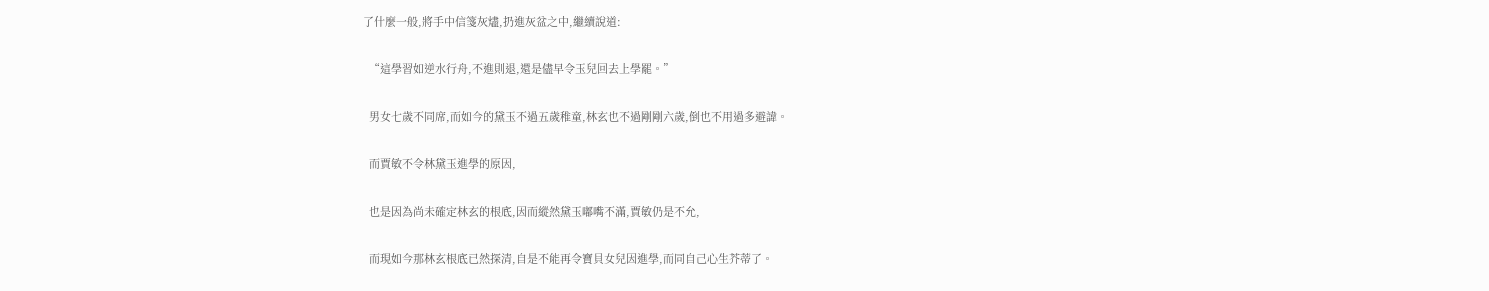了什麼一般,將手中信箋灰燼,扔進灰盆之中,繼續說道:

  “這學習如逆水行舟,不進則退,還是儘早令玉兒回去上學罷。”

  男女七歲不同席,而如今的黛玉不過五歲稚童,林玄也不過剛剛六歲,倒也不用過多避諱。

  而賈敏不令林黛玉進學的原因,

  也是因為尚未確定林玄的根底,因而縱然黛玉嘟嘴不滿,賈敏仍是不允,

  而現如今那林玄根底已然探清,自是不能再令寶貝女兒因進學,而同自己心生芥蒂了。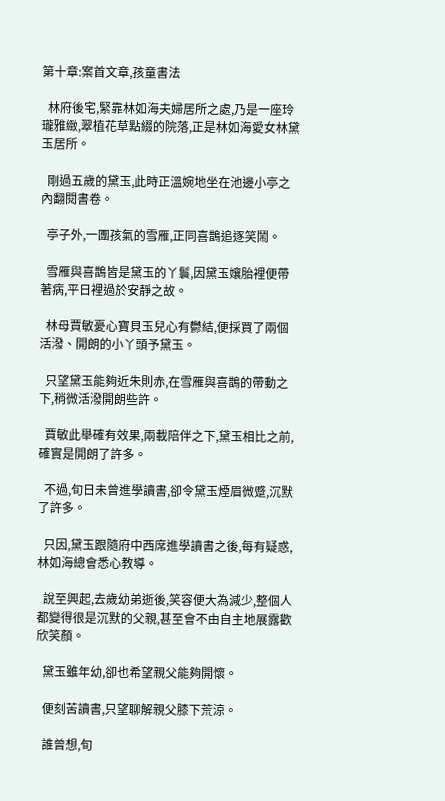第十章:案首文章,孩童書法

  林府後宅,緊靠林如海夫婦居所之處,乃是一座玲瓏雅緻,翠植花草點綴的院落,正是林如海愛女林黛玉居所。

  剛過五歲的黛玉,此時正溫婉地坐在池邊小亭之內翻閱書卷。

  亭子外,一團孩氣的雪雁,正同喜鵲追逐笑鬧。

  雪雁與喜鵲皆是黛玉的丫鬟,因黛玉孃胎裡便帶著病,平日裡過於安靜之故。

  林母賈敏憂心寶貝玉兒心有鬱結,便採買了兩個活潑、開朗的小丫頭予黛玉。

  只望黛玉能夠近朱則赤,在雪雁與喜鵲的帶動之下,稍微活潑開朗些許。

  賈敏此舉確有效果,兩載陪伴之下,黛玉相比之前,確實是開朗了許多。

  不過,旬日未曾進學讀書,卻令黛玉煙眉微蹙,沉默了許多。

  只因,黛玉跟隨府中西席進學讀書之後,每有疑惑,林如海總會悉心教導。

  說至興起,去歲幼弟逝後,笑容便大為減少,整個人都變得很是沉默的父親,甚至會不由自主地展露歡欣笑顏。

  黛玉雖年幼,卻也希望親父能夠開懷。

  便刻苦讀書,只望聊解親父膝下荒涼。

  誰曾想,旬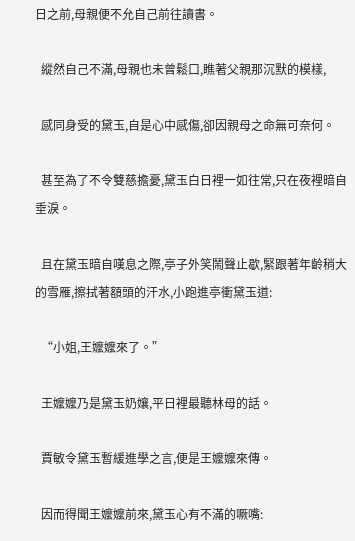日之前,母親便不允自己前往讀書。

  縱然自己不滿,母親也未曾鬆口,瞧著父親那沉默的模樣,

  感同身受的黛玉,自是心中感傷,卻因親母之命無可奈何。

  甚至為了不令雙慈擔憂,黛玉白日裡一如往常,只在夜裡暗自垂淚。

  且在黛玉暗自嘆息之際,亭子外笑鬧聲止歇,緊跟著年齡稍大的雪雁,擦拭著額頭的汗水,小跑進亭衝黛玉道:

  “小姐,王嬤嬤來了。”

  王嬤嬤乃是黛玉奶孃,平日裡最聽林母的話。

  賈敏令黛玉暫緩進學之言,便是王嬤嬤來傳。

  因而得聞王嬤嬤前來,黛玉心有不滿的噘嘴: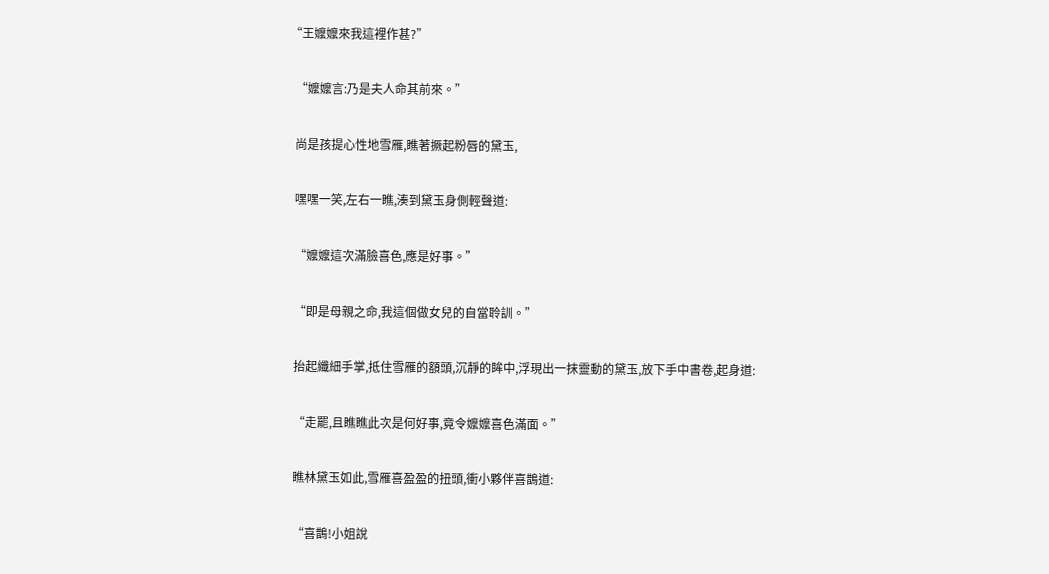“王嬤嬤來我這裡作甚?”

  “嬤嬤言:乃是夫人命其前來。”

  尚是孩提心性地雪雁,瞧著撅起粉唇的黛玉,

  嘿嘿一笑,左右一瞧,湊到黛玉身側輕聲道:

  “嬤嬤這次滿臉喜色,應是好事。”

  “即是母親之命,我這個做女兒的自當聆訓。”

  抬起纖細手掌,抵住雪雁的額頭,沉靜的眸中,浮現出一抹靈動的黛玉,放下手中書卷,起身道:

  “走罷,且瞧瞧此次是何好事,竟令嬤嬤喜色滿面。”

  瞧林黛玉如此,雪雁喜盈盈的扭頭,衝小夥伴喜鵲道:

  “喜鵲!小姐說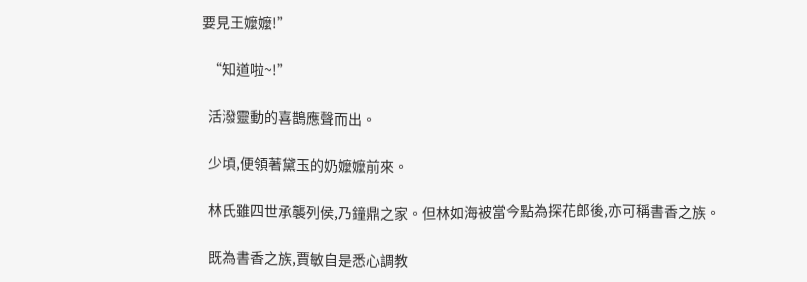要見王嬤嬤!”

  “知道啦~!”

  活潑靈動的喜鵲應聲而出。

  少頃,便領著黛玉的奶嬤嬤前來。

  林氏雖四世承襲列侯,乃鐘鼎之家。但林如海被當今點為探花郎後,亦可稱書香之族。

  既為書香之族,賈敏自是悉心調教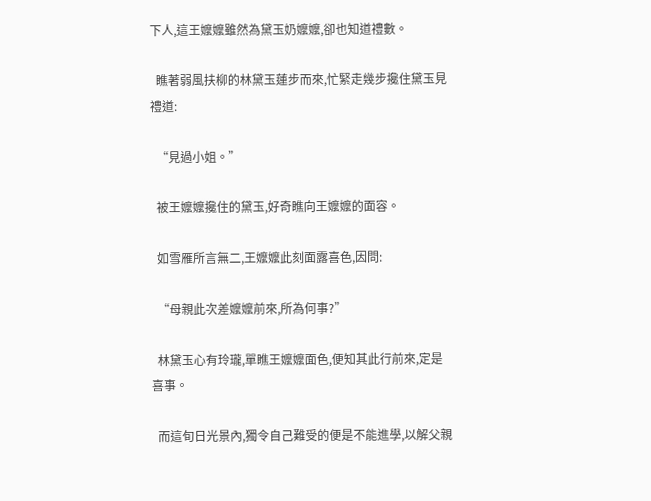下人,這王嬤嬤雖然為黛玉奶嬤嬤,卻也知道禮數。

  瞧著弱風扶柳的林黛玉蓮步而來,忙緊走幾步攙住黛玉見禮道:

  “見過小姐。”

  被王嬤嬤攙住的黛玉,好奇瞧向王嬤嬤的面容。

  如雪雁所言無二,王嬤嬤此刻面露喜色,因問:

  “母親此次差嬤嬤前來,所為何事?”

  林黛玉心有玲瓏,單瞧王嬤嬤面色,便知其此行前來,定是喜事。

  而這旬日光景內,獨令自己難受的便是不能進學,以解父親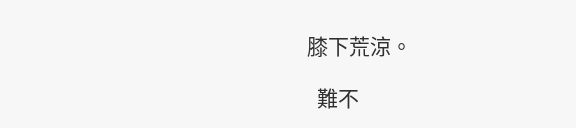膝下荒涼。

  難不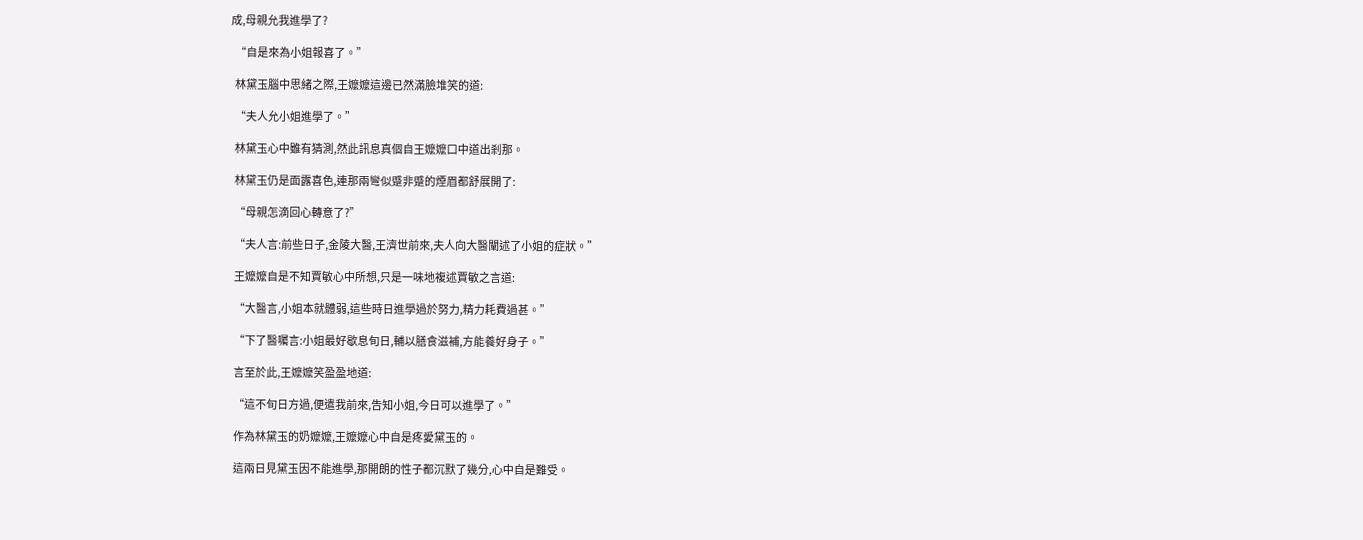成,母親允我進學了?

  “自是來為小姐報喜了。”

  林黛玉腦中思緒之際,王嬤嬤這邊已然滿臉堆笑的道:

  “夫人允小姐進學了。”

  林黛玉心中雖有猜測,然此訊息真個自王嬤嬤口中道出剎那。

  林黛玉仍是面露喜色,連那兩彎似蹙非蹙的煙眉都舒展開了:

  “母親怎滴回心轉意了?”

  “夫人言:前些日子,金陵大醫,王濟世前來,夫人向大醫闡述了小姐的症狀。”

  王嬤嬤自是不知賈敏心中所想,只是一味地複述賈敏之言道:

  “大醫言,小姐本就體弱,這些時日進學過於努力,精力耗費過甚。”

  “下了醫囑言:小姐最好歇息旬日,輔以膳食滋補,方能養好身子。”

  言至於此,王嬤嬤笑盈盈地道:

  “這不旬日方過,便遣我前來,告知小姐,今日可以進學了。”

  作為林黛玉的奶嬤嬤,王嬤嬤心中自是疼愛黛玉的。

  這兩日見黛玉因不能進學,那開朗的性子都沉默了幾分,心中自是難受。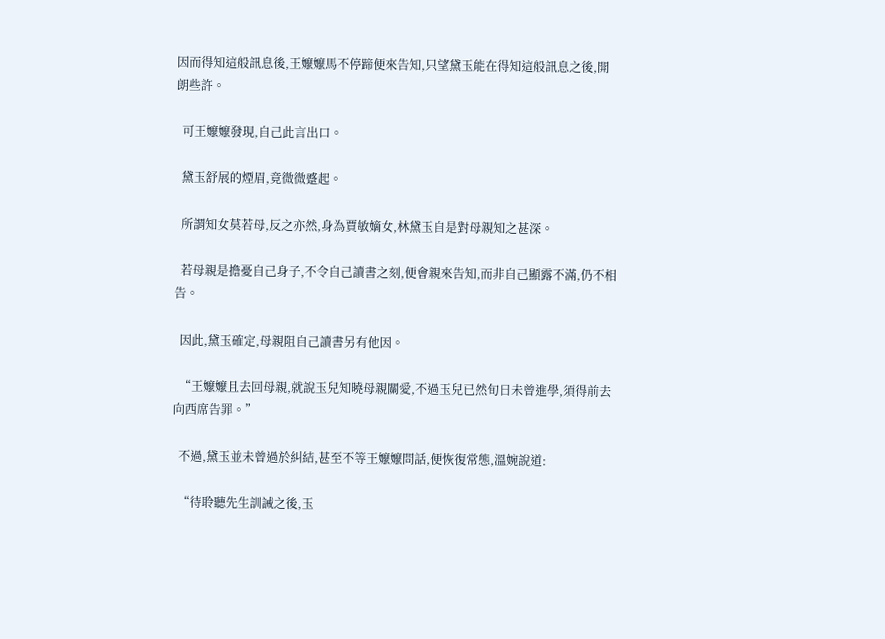因而得知這般訊息後,王嬤嬤馬不停蹄便來告知,只望黛玉能在得知這般訊息之後,開朗些許。

  可王嬤嬤發現,自己此言出口。

  黛玉舒展的煙眉,竟微微蹙起。

  所謂知女莫若母,反之亦然,身為賈敏嫡女,林黛玉自是對母親知之甚深。

  若母親是擔憂自己身子,不令自己讀書之刻,便會親來告知,而非自己顯露不滿,仍不相告。

  因此,黛玉確定,母親阻自己讀書另有他因。

  “王嬤嬤且去回母親,就說玉兒知曉母親關愛,不過玉兒已然旬日未曾進學,須得前去向西席告罪。”

  不過,黛玉並未曾過於糾結,甚至不等王嬤嬤問話,便恢復常態,溫婉說道:

  “待聆聽先生訓誡之後,玉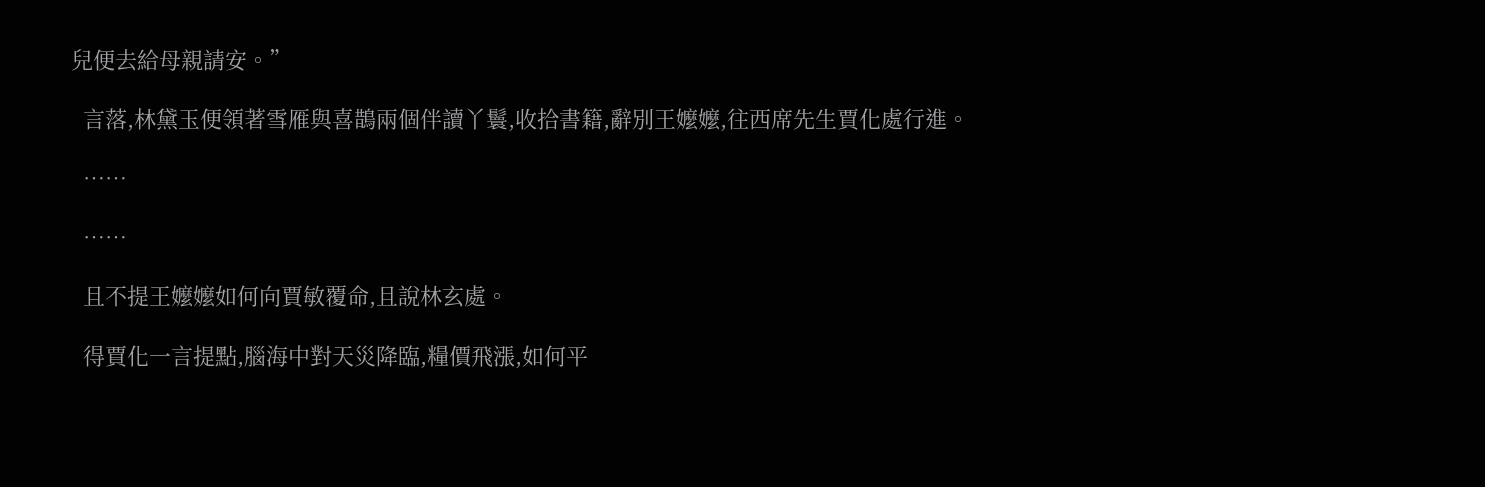兒便去給母親請安。”

  言落,林黛玉便領著雪雁與喜鵲兩個伴讀丫鬟,收拾書籍,辭別王嬤嬤,往西席先生賈化處行進。

  ……

  ……

  且不提王嬤嬤如何向賈敏覆命,且說林玄處。

  得賈化一言提點,腦海中對天災降臨,糧價飛漲,如何平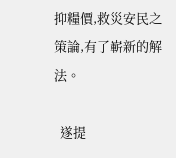抑糧價,救災安民之策論,有了嶄新的解法。

  遂提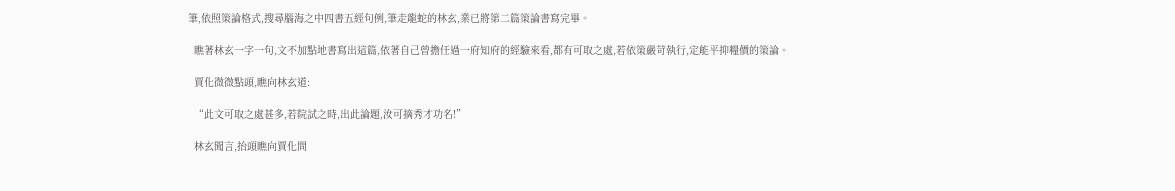筆,依照策論格式,搜尋腦海之中四書五經句例,筆走龍蛇的林玄,業已將第二篇策論書寫完畢。

  瞧著林玄一字一句,文不加點地書寫出這篇,依著自己曾擔任過一府知府的經驗來看,都有可取之處,若依策嚴苛執行,定能平抑糧價的策論。

  賈化微微點頭,瞧向林玄道:

  “此文可取之處甚多,若院試之時,出此論題,汝可摘秀才功名!”

  林玄聞言,抬頭瞧向賈化問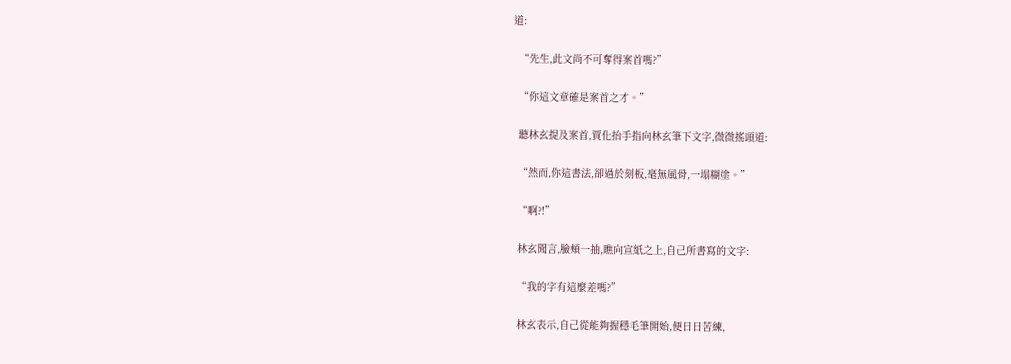道:

  “先生,此文尚不可奪得案首嗎?”

  “你這文章確是案首之才。”

  聽林玄提及案首,賈化抬手指向林玄筆下文字,微微搖頭道:

  “然而,你這書法,卻過於刻板,毫無風骨,一塌糊塗。”

  “啊?!”

  林玄聞言,臉頰一抽,瞧向宣紙之上,自己所書寫的文字:

  “我的字有這麼差嗎?”

  林玄表示,自己從能夠握穩毛筆開始,便日日苦練,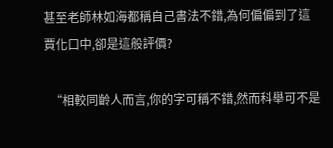甚至老師林如海都稱自己書法不錯,為何偏偏到了這賈化口中,卻是這般評價?

  “相較同齡人而言,你的字可稱不錯,然而科舉可不是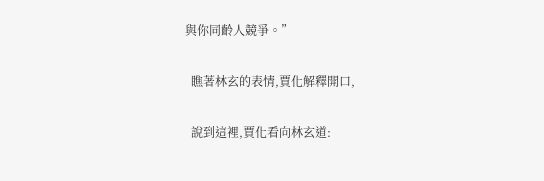與你同齡人競爭。”

  瞧著林玄的表情,賈化解釋開口,

  說到這裡,賈化看向林玄道: